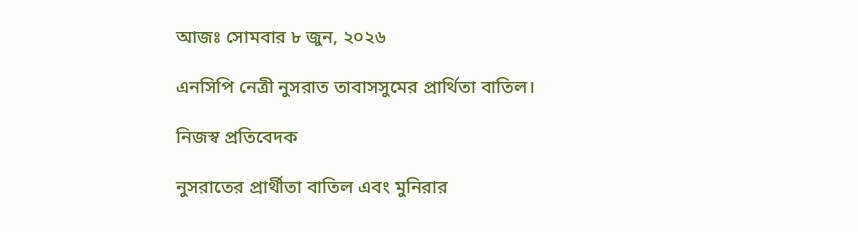আজঃ সোমবার ৮ জুন, ২০২৬

এনসিপি নেত্রী নুসরাত তাবাসসুমের প্রার্থিতা বাতিল।

নিজস্ব প্রতিবেদক

নুসরাতের প্রার্থীতা বাতিল এবং মুনিরার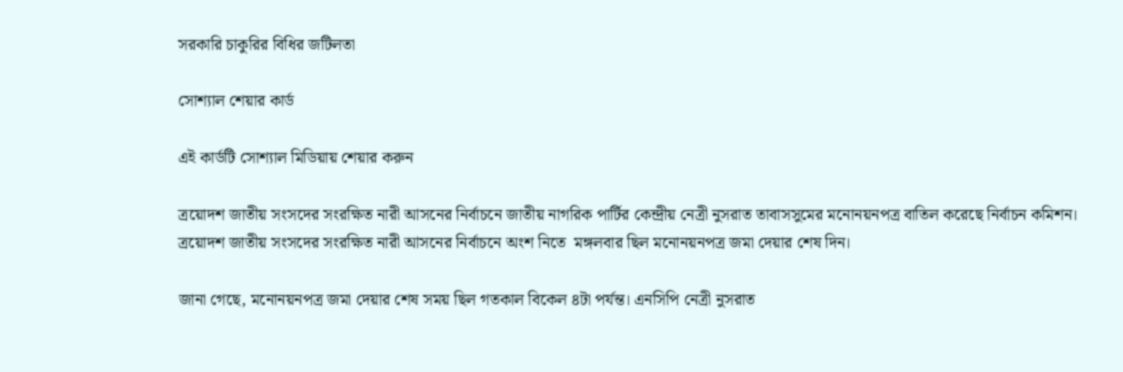সরকারি চাকুরির বিধির জটিলতা

সোশ্যাল শেয়ার কার্ড

এই কার্ডটি সোশ্যাল মিডিয়ায় শেয়ার করুন

ত্রয়োদশ জাতীয় সংসদের সংরক্ষিত নারী আসনের নির্বাচনে জাতীয় নাগরিক পার্টির কেন্দ্রীয় নেত্রী নুসরাত তাবাসসুমের মনোনয়নপত্র বাতিল করেছে নির্বাচন কমিশন। ত্রয়োদশ জাতীয় সংসদের সংরক্ষিত নারী আসনের নির্বাচনে অংশ নিতে  মঙ্গলবার ছিল মনোনয়নপত্র জমা দেয়ার শেষ দিন।

জানা গেছে, মনোনয়নপত্র জমা দেয়ার শেষ সময় ছিল গতকাল বিকেল ৪টা পর্যন্ত। এনসিপি নেত্রী নুসরাত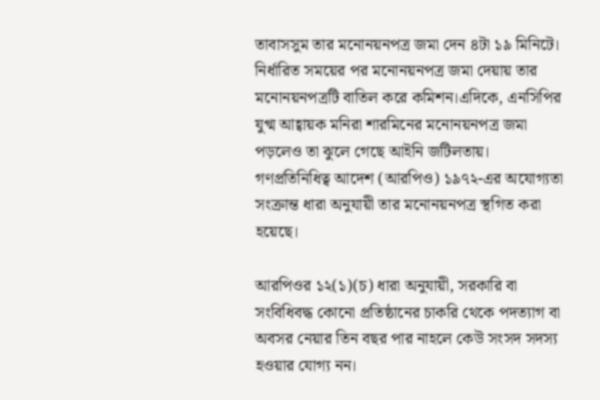তাবাসসুম তার মনোনয়নপত্র জমা দেন ৪টা ১৯ মিনিটে। নির্ধারিত সময়ের পর মনোনয়নপত্র জমা দেয়ায় তার মনোনয়নপত্রটি বাতিল করে কমিশন।এদিকে, এনসিপির যুগ্ম আহ্বায়ক মনিরা শারমিনের মনোনয়নপত্র জমা পড়লেও তা ঝুলে গেছে আইনি জটিলতায়। গণপ্রতিনিধিত্ব আদেশ (আরপিও) ১৯৭২-এর অযোগ্যতা সংক্রান্ত ধারা অনুযায়ী তার মনোনয়নপত্র স্থগিত করা হয়েছে।

আরপিওর ১২(১)(চ) ধারা অনুযায়ী, সরকারি বা সংবিধিবদ্ধ কোনো প্রতিষ্ঠানের চাকরি থেকে পদত্যাগ বা অবসর নেয়ার তিন বছর পার নাহলে কেউ সংসদ সদস্য হওয়ার যোগ্য নন।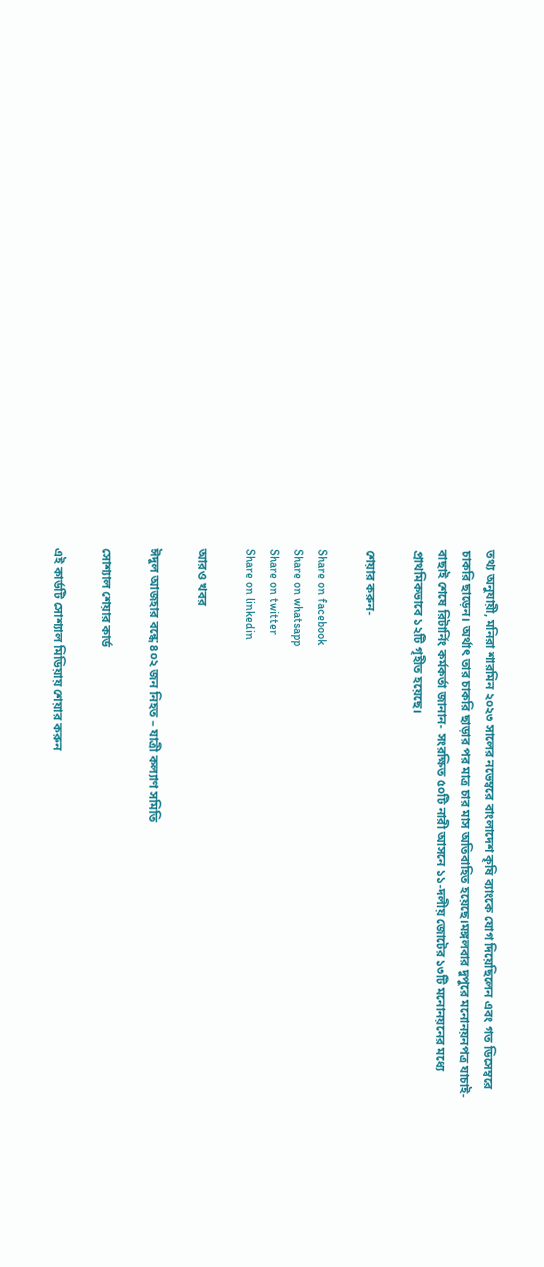তথ্য অনুযায়ী, মনিরা শারমিন ২০২৩ সালের নভেম্বরে বাংলাদেশ কৃষি ব্যাংকে যোগ দিয়েছিলেন এবং গত ডিসেম্বরে চাকরি ছাড়েন। অর্থাৎ তার চাকরি ছাড়ার পর মাত্র চার মাস অতিবাহিত হয়েছে।মঙ্গলবার দুপুরে মনোনয়নপত্র যাচাই-বাছাই শেষে রিটার্নিং কর্মকর্তা জানান- সংরক্ষিত ৫০টি নারী আসনে ১১-দলীয় জোটের ১৩টি মনোনয়নের মধ্যে প্রাথমিকভাবে ১২টি গৃহীত হয়েছে।

শেয়ার করুন-

Share on facebook
Share on whatsapp
Share on twitter
Share on linkedin

আরও খবর

ঈদুল আজহার বন্ধে ৪০২ জন নিহত – যাত্রী কল্যাণ সমিতি

সোশ্যাল শেয়ার কার্ড

এই কার্ডটি সোশ্যাল মিডিয়ায় শেয়ার করুন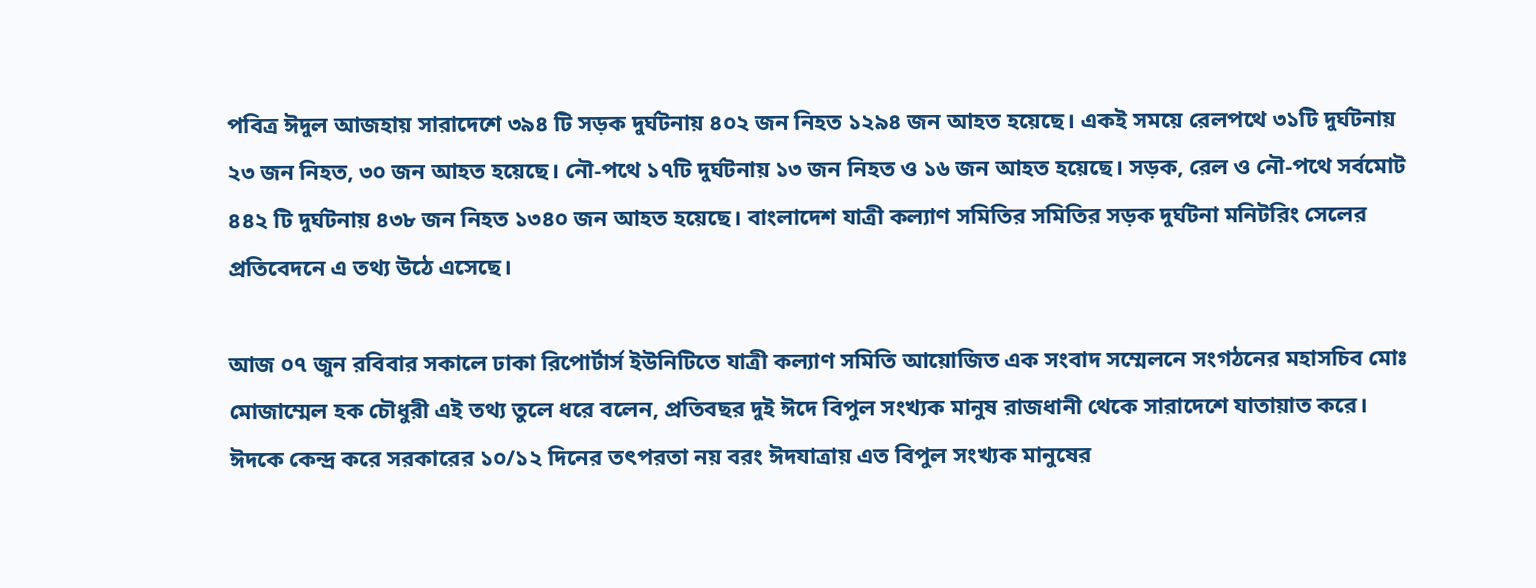পবিত্র ঈদুল আজহায় সারাদেশে ৩৯৪ টি সড়ক দুর্ঘটনায় ৪০২ জন নিহত ১২৯৪ জন আহত হয়েছে। একই সময়ে রেলপথে ৩১টি দুর্ঘটনায় ২৩ জন নিহত, ৩০ জন আহত হয়েছে। নৌ-পথে ১৭টি দুর্ঘটনায় ১৩ জন নিহত ও ১৬ জন আহত হয়েছে। সড়ক, রেল ও নৌ-পথে সর্বমোট ৪৪২ টি দুর্ঘটনায় ৪৩৮ জন নিহত ১৩৪০ জন আহত হয়েছে। বাংলাদেশ যাত্রী কল্যাণ সমিতির সমিতির সড়ক দুর্ঘটনা মনিটরিং সেলের প্রতিবেদনে এ তথ্য উঠে এসেছে।

আজ ০৭ জুন রবিবার সকালে ঢাকা রিপোর্টার্স ইউনিটিতে যাত্রী কল্যাণ সমিতি আয়োজিত এক সংবাদ সম্মেলনে সংগঠনের মহাসচিব মোঃ মোজাম্মেল হক চৌধুরী এই তথ্য তুলে ধরে বলেন, প্রতিবছর দুই ঈদে বিপুল সংখ্যক মানুষ রাজধানী থেকে সারাদেশে যাতায়াত করে। ঈদকে কেন্দ্র করে সরকারের ১০/১২ দিনের তৎপরতা নয় বরং ঈদযাত্রায় এত বিপুল সংখ্যক মানুষের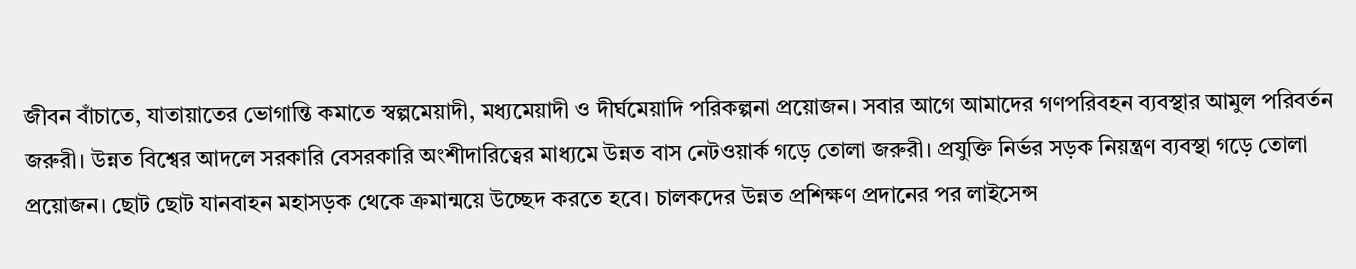জীবন বাঁচাতে, যাতায়াতের ভোগান্তি কমাতে স্বল্পমেয়াদী, মধ্যমেয়াদী ও দীর্ঘমেয়াদি পরিকল্পনা প্রয়োজন। সবার আগে আমাদের গণপরিবহন ব্যবস্থার আমুল পরিবর্তন জরুরী। উন্নত বিশ্বের আদলে সরকারি বেসরকারি অংশীদারিত্বের মাধ্যমে উন্নত বাস নেটওয়ার্ক গড়ে তোলা জরুরী। প্রযুক্তি নির্ভর সড়ক নিয়ন্ত্রণ ব্যবস্থা গড়ে তোলা প্রয়োজন। ছোট ছোট যানবাহন মহাসড়ক থেকে ক্রমান্ময়ে উচ্ছেদ করতে হবে। চালকদের উন্নত প্রশিক্ষণ প্রদানের পর লাইসেন্স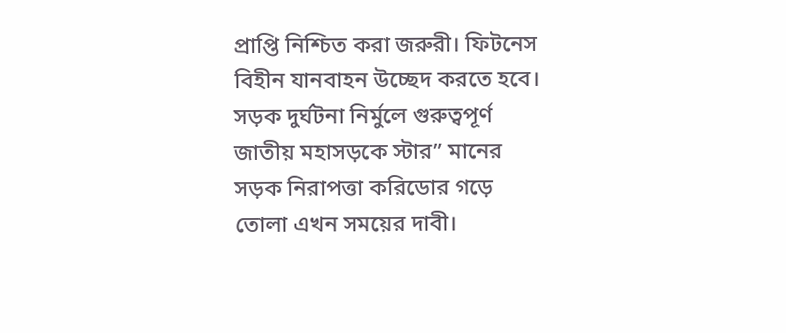প্রাপ্তি নিশ্চিত করা জরুরী। ফিটনেস বিহীন যানবাহন উচ্ছেদ করতে হবে। সড়ক দুর্ঘটনা নির্মুলে গুরুত্বপূর্ণ জাতীয় মহাসড়কে স্টার” মানের সড়ক নিরাপত্তা করিডোর গড়ে তোলা এখন সময়ের দাবী।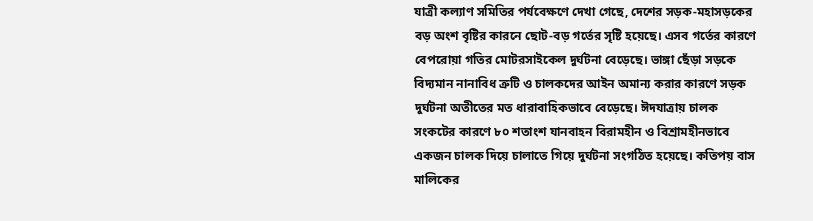যাত্রী কল্যাণ সমিতির পর্যবেক্ষণে দেখা গেছে, দেশের সড়ক-মহাসড়কের বড় অংশ বৃষ্টির কারনে ছোট-বড় গর্তের সৃষ্টি হয়েছে। এসব গর্তের কারণে বেপরোয়া গতির মোটরসাইকেল দুর্ঘটনা বেড়েছে। ভাঙ্গা ছেঁড়া সড়কে বিদ্যমান নানাবিধ ত্রুটি ও চালকদের আইন অমান্য করার কারণে সড়ক দুর্ঘটনা অতীতের মত ধারাবাহিকভাবে বেড়েছে। ঈদযাত্রায় চালক সংকটের কারণে ৮০ শতাংশ যানবাহন বিরামহীন ও বিশ্রামহীনভাবে একজন চালক দিয়ে চালাতে গিয়ে দুর্ঘটনা সংগঠিত হয়েছে। কতিপয় বাস মালিকের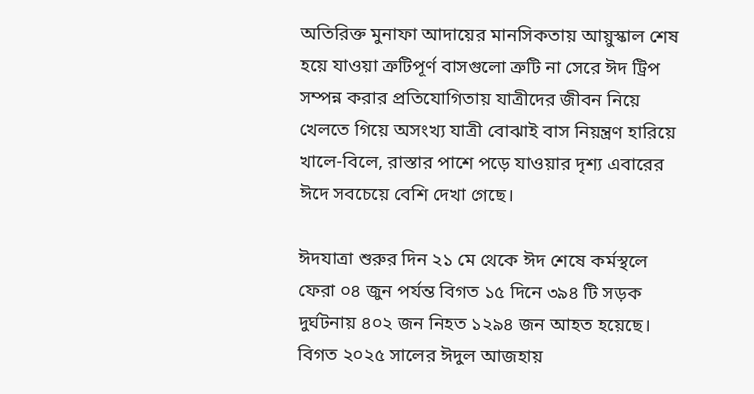অতিরিক্ত মুনাফা আদায়ের মানসিকতায় আয়ুস্কাল শেষ হয়ে যাওয়া ত্রুটিপূর্ণ বাসগুলো ত্রুটি না সেরে ঈদ ট্রিপ সম্পন্ন করার প্রতিযোগিতায় যাত্রীদের জীবন নিয়ে খেলতে গিয়ে অসংখ্য যাত্রী বোঝাই বাস নিয়ন্ত্রণ হারিয়ে খালে-বিলে, রাস্তার পাশে পড়ে যাওয়ার দৃশ্য এবারের ঈদে সবচেয়ে বেশি দেখা গেছে।

ঈদযাত্রা শুরুর দিন ২১ মে থেকে ঈদ শেষে কর্মস্থলে ফেরা ০৪ জুন পর্যন্ত বিগত ১৫ দিনে ৩৯৪ টি সড়ক দুর্ঘটনায় ৪০২ জন নিহত ১২৯৪ জন আহত হয়েছে। বিগত ২০২৫ সালের ঈদুল আজহায়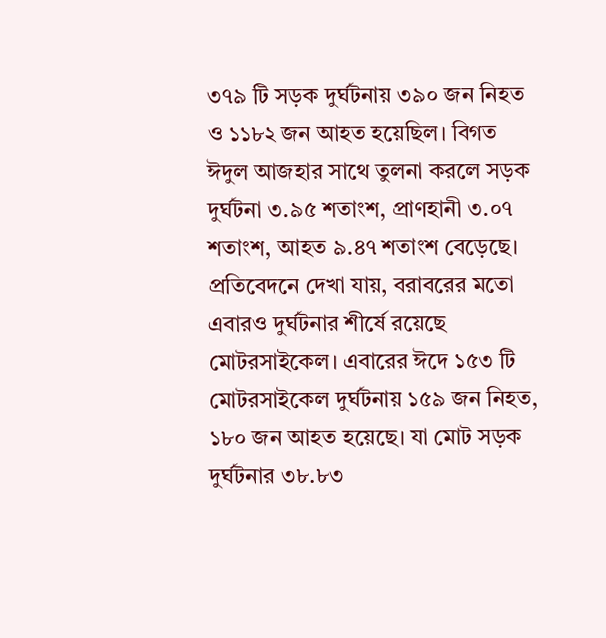৩৭৯ টি সড়ক দুর্ঘটনায় ৩৯০ জন নিহত ও ১১৮২ জন আহত হয়েছিল। বিগত ঈদুল আজহার সাথে তুলনা করলে সড়ক দুর্ঘটনা ৩.৯৫ শতাংশ, প্রাণহানী ৩.০৭ শতাংশ, আহত ৯.৪৭ শতাংশ বেড়েছে।
প্রতিবেদনে দেখা যায়, বরাবরের মতো এবারও দুর্ঘটনার শীর্ষে রয়েছে মোটরসাইকেল। এবারের ঈদে ১৫৩ টি মোটরসাইকেল দুর্ঘটনায় ১৫৯ জন নিহত, ১৮০ জন আহত হয়েছে। যা মোট সড়ক দুর্ঘটনার ৩৮.৮৩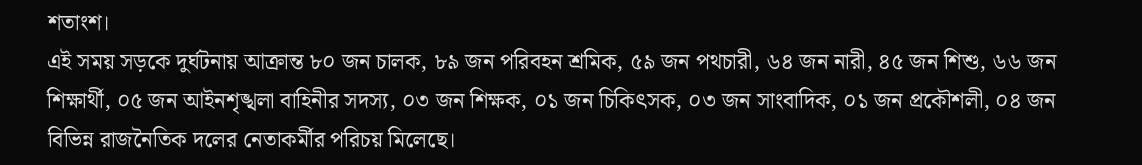শতাংশ।
এই সময় সড়কে দুর্ঘটনায় আক্রান্ত ৮০ জন চালক, ৮৯ জন পরিবহন শ্রমিক, ৫৯ জন পথচারী, ৬৪ জন নারী, ৪৫ জন শিশু, ৬৬ জন শিক্ষার্থী, ০৫ জন আইনশৃঙ্খলা বাহিনীর সদস্য, ০৩ জন শিক্ষক, ০১ জন চিকিৎসক, ০৩ জন সাংবাদিক, ০১ জন প্রকৌশলী, ০৪ জন বিভিন্ন রাজনৈতিক দলের নেতাকর্মীর পরিচয় মিলেছে।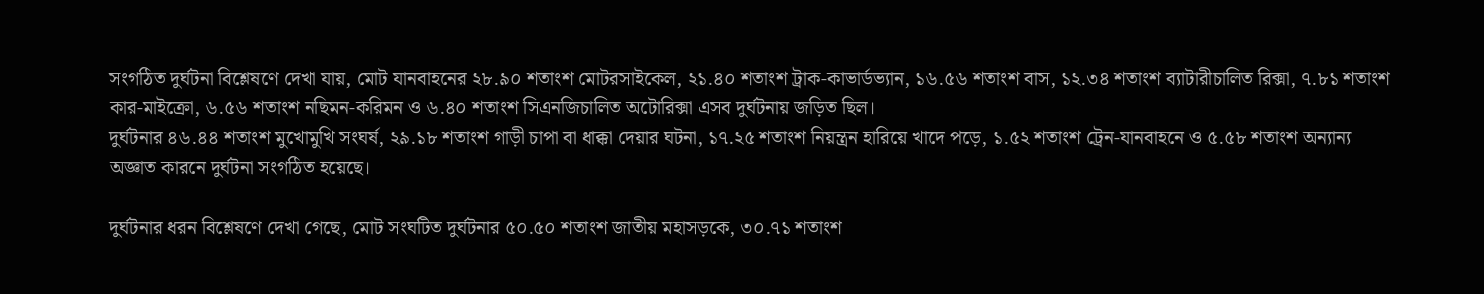সংগঠিত দুর্ঘটনা বিশ্লেষণে দেখা যায়, মোট যানবাহনের ২৮.৯০ শতাংশ মোটরসাইকেল, ২১.৪০ শতাংশ ট্রাক-কাভার্ডভ্যান, ১৬.৫৬ শতাংশ বাস, ১২.৩৪ শতাংশ ব্যাটারীচালিত রিক্সা, ৭.৮১ শতাংশ কার-মাইক্রো, ৬.৫৬ শতাংশ নছিমন-করিমন ও ৬.৪০ শতাংশ সিএনজিচালিত অটোরিক্সা এসব দুর্ঘটনায় জড়িত ছিল।
দুর্ঘটনার ৪৬.৪৪ শতাংশ মুখোমুখি সংঘর্ষ, ২৯.১৮ শতাংশ গাড়ী চাপা বা ধাক্কা দেয়ার ঘটনা, ১৭.২৫ শতাংশ নিয়ন্ত্রন হারিয়ে খাদে পড়ে, ১.৫২ শতাংশ ট্রেন-যানবাহনে ও ৫.৫৮ শতাংশ অন্যান্য অজ্ঞাত কারনে দুর্ঘটনা সংগঠিত হয়েছে।

দুর্ঘটনার ধরন বিশ্লেষণে দেখা গেছে, মোট সংঘটিত দুর্ঘটনার ৫০.৫০ শতাংশ জাতীয় মহাসড়কে, ৩০.৭১ শতাংশ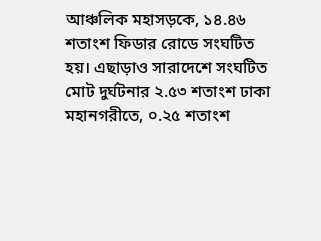আঞ্চলিক মহাসড়কে, ১৪.৪৬ শতাংশ ফিডার রোডে সংঘটিত হয়। এছাড়াও সারাদেশে সংঘটিত মোট দুর্ঘটনার ২.৫৩ শতাংশ ঢাকা মহানগরীতে, ০.২৫ শতাংশ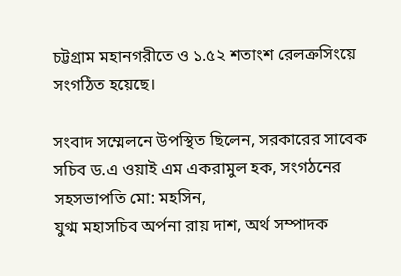চট্টগ্রাম মহানগরীতে ও ১.৫২ শতাংশ রেলক্রসিংয়ে সংগঠিত হয়েছে।

সংবাদ সম্মেলনে উপস্থিত ছিলেন, সরকারের সাবেক সচিব ড.এ ওয়াই এম একরামুল হক, সংগঠনের সহসভাপতি মো: মহসিন,
যুগ্ম মহাসচিব অর্পনা রায় দাশ, অর্থ সম্পাদক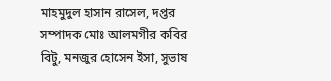মাহমুদুল হাসান রাসেল, দপ্তর সম্পাদক মোঃ আলমগীর কবির বিটু, মনজুর হোসেন ইসা, সুভাষ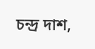চন্দ্র দাশ,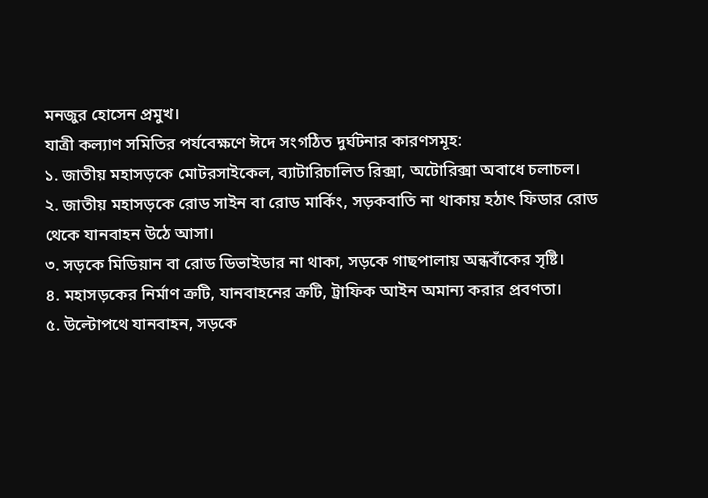মনজুর হোসেন প্রমুখ।
যাত্রী কল্যাণ সমিতির পর্যবেক্ষণে ঈদে সংগঠিত দুর্ঘটনার কারণসমূহ:
১. জাতীয় মহাসড়কে মোটরসাইকেল, ব্যাটারিচালিত রিক্সা, অটোরিক্সা অবাধে চলাচল।
২. জাতীয় মহাসড়কে রোড সাইন বা রোড মার্কিং, সড়কবাতি না থাকায় হঠাৎ ফিডার রোড থেকে যানবাহন উঠে আসা।
৩. সড়কে মিডিয়ান বা রোড ডিভাইডার না থাকা, সড়কে গাছপালায় অন্ধবাঁকের সৃষ্টি।
৪. মহাসড়কের নির্মাণ ক্রটি, যানবাহনের ক্রটি, ট্রাফিক আইন অমান্য করার প্রবণতা।
৫. উল্টোপথে যানবাহন, সড়কে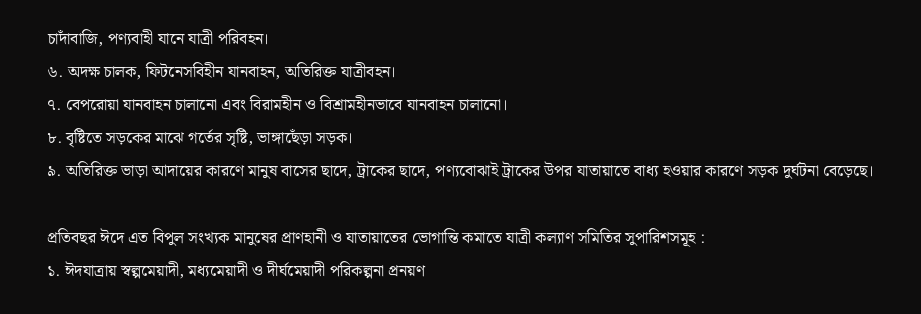চাদাঁবাজি, পণ্যবাহী যানে যাত্রী পরিবহন।
৬. অদক্ষ চালক, ফিটনেসবিহীন যানবাহন, অতিরিক্ত যাত্রীবহন।
৭. বেপরোয়া যানবাহন চালানো এবং বিরামহীন ও বিশ্রামহীনভাবে যানবাহন চালানো।
৮. বৃষ্টিতে সড়কের মাঝে গর্তের সৃষ্টি, ভাঙ্গাছেঁড়া সড়ক।
৯. অতিরিক্ত ভাড়া আদায়ের কারণে মানুষ বাসের ছাদে, ট্রাকের ছাদে, পণ্যবোঝাই ট্রাকের উপর যাতায়াতে বাধ্য হওয়ার কারণে সড়ক দুর্ঘটনা বেড়েছে।

প্রতিবছর ঈদে এত বিপুল সংখ্যক মানুষের প্রাণহানী ও যাতায়াতের ভোগান্তি কমাতে যাত্রী কল্যাণ সমিতির সুপারিশসমূহ :
১. ঈদযাত্রায় স্বল্পমেয়াদী, মধ্যমেয়াদী ও দীর্ঘমেয়াদী পরিকল্পনা প্রনয়ণ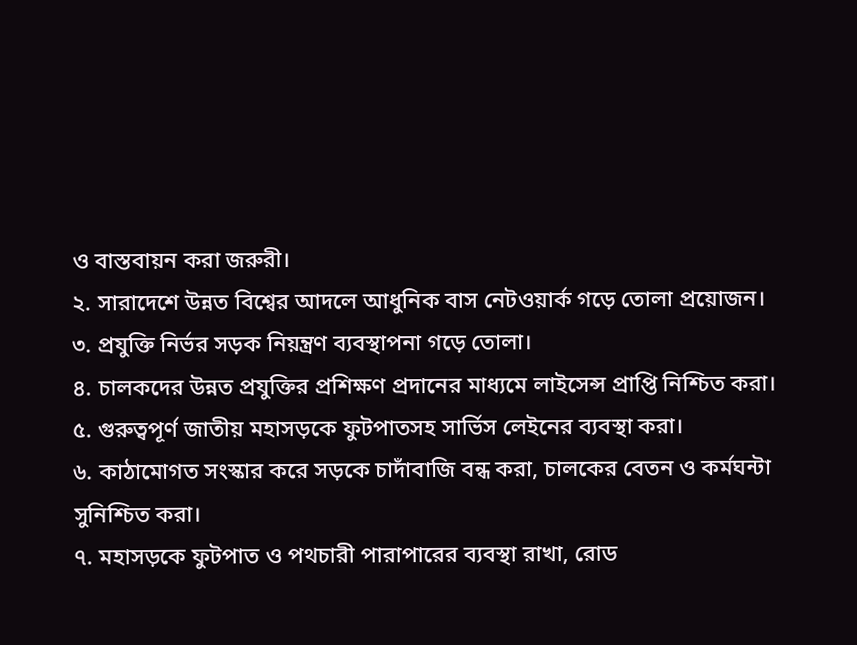ও বাস্তবায়ন করা জরুরী।
২. সারাদেশে উন্নত বিশ্বের আদলে আধুনিক বাস নেটওয়ার্ক গড়ে তোলা প্রয়োজন।
৩. প্রযুক্তি নির্ভর সড়ক নিয়ন্ত্রণ ব্যবস্থাপনা গড়ে তোলা।
৪. চালকদের উন্নত প্রযুক্তির প্রশিক্ষণ প্রদানের মাধ্যমে লাইসেন্স প্রাপ্তি নিশ্চিত করা।
৫. গুরুত্বপূর্ণ জাতীয় মহাসড়কে ফুটপাতসহ সার্ভিস লেইনের ব্যবস্থা করা।
৬. কাঠামোগত সংস্কার করে সড়কে চাদাঁবাজি বন্ধ করা, চালকের বেতন ও কর্মঘন্টা সুনিশ্চিত করা।
৭. মহাসড়কে ফুটপাত ও পথচারী পারাপারের ব্যবস্থা রাখা, রোড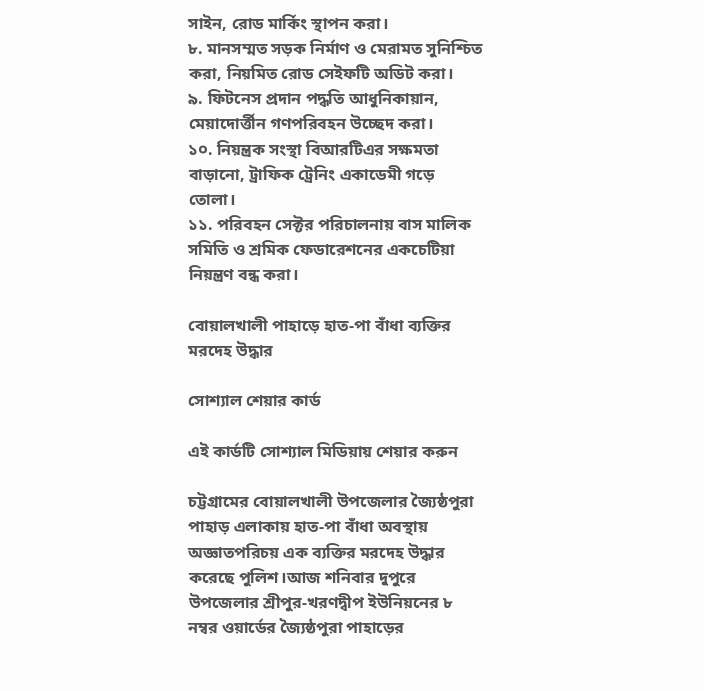সাইন, রোড মার্কিং স্থাপন করা।
৮. মানসম্মত সড়ক নির্মাণ ও মেরামত সুনিশ্চিত করা, নিয়মিত রোড সেইফটি অডিট করা।
৯. ফিটনেস প্রদান পদ্ধতি আধুনিকায়ান, মেয়াদোর্ত্তীন গণপরিবহন উচ্ছেদ করা।
১০. নিয়ন্ত্রক সংস্থা বিআরটিএর সক্ষমতা বাড়ানো, ট্রাফিক ট্রেনিং একাডেমী গড়ে তোলা।
১১. পরিবহন সেক্টর পরিচালনায় বাস মালিক সমিতি ও শ্রমিক ফেডারেশনের একচেটিয়া নিয়ন্ত্রণ বন্ধ করা।

বোয়ালখালী পাহাড়ে হাত-পা বাঁধা ব্যক্তির মরদেহ উদ্ধার

সোশ্যাল শেয়ার কার্ড

এই কার্ডটি সোশ্যাল মিডিয়ায় শেয়ার করুন

চট্টগ্রামের বোয়ালখালী উপজেলার জ্যৈষ্ঠপুরা পাহাড় এলাকায় হাত-পা বাঁধা অবস্থায় অজ্ঞাতপরিচয় এক ব্যক্তির মরদেহ উদ্ধার করেছে পুলিশ।আজ শনিবার দুপুরে উপজেলার শ্রীপুর-খরণদ্বীপ ইউনিয়নের ৮ নম্বর ওয়ার্ডের জ্যৈষ্ঠপুরা পাহাড়ের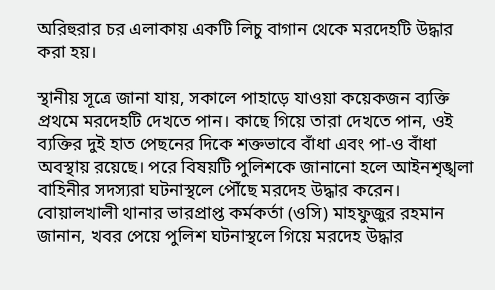অরিহুরার চর এলাকায় একটি লিচু বাগান থেকে মরদেহটি উদ্ধার করা হয়।

স্থানীয় সূত্রে জানা যায়, সকালে পাহাড়ে যাওয়া কয়েকজন ব্যক্তি প্রথমে মরদেহটি দেখতে পান। কাছে গিয়ে তারা দেখতে পান, ওই ব্যক্তির দুই হাত পেছনের দিকে শক্তভাবে বাঁধা এবং পা-ও বাঁধা অবস্থায় রয়েছে। পরে বিষয়টি পুলিশকে জানানো হলে আইনশৃঙ্খলা বাহিনীর সদস্যরা ঘটনাস্থলে পৌঁছে মরদেহ উদ্ধার করেন।
বোয়ালখালী থানার ভারপ্রাপ্ত কর্মকর্তা (ওসি) মাহফুজুর রহমান জানান, খবর পেয়ে পুলিশ ঘটনাস্থলে গিয়ে মরদেহ উদ্ধার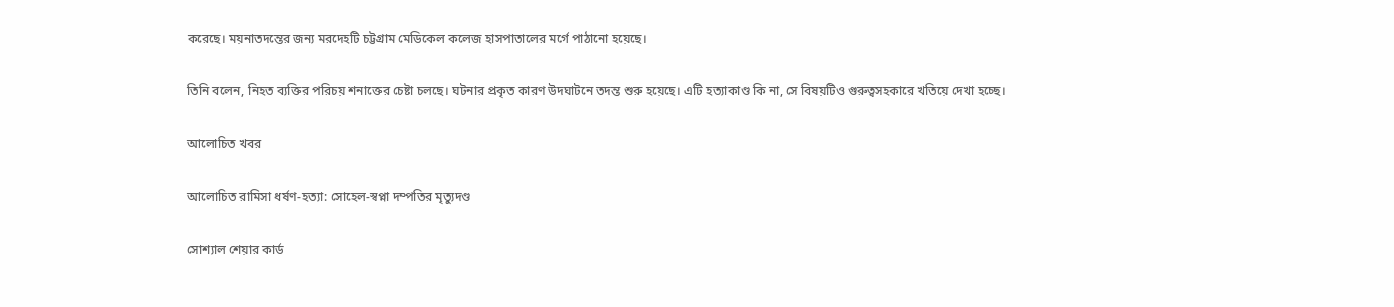করেছে। ময়নাতদন্তের জন্য মরদেহটি চট্টগ্রাম মেডিকেল কলেজ হাসপাতালের মর্গে পাঠানো হয়েছে।

তিনি বলেন, নিহত ব্যক্তির পরিচয় শনাক্তের চেষ্টা চলছে। ঘটনার প্রকৃত কারণ উদঘাটনে তদন্ত শুরু হয়েছে। এটি হত্যাকাণ্ড কি না, সে বিষয়টিও গুরুত্বসহকারে খতিয়ে দেখা হচ্ছে।

আলোচিত খবর

আলোচিত রামিসা ধর্ষণ-হত্যা: সোহেল-স্বপ্না দম্পতির মৃত্যুদণ্ড

সোশ্যাল শেয়ার কার্ড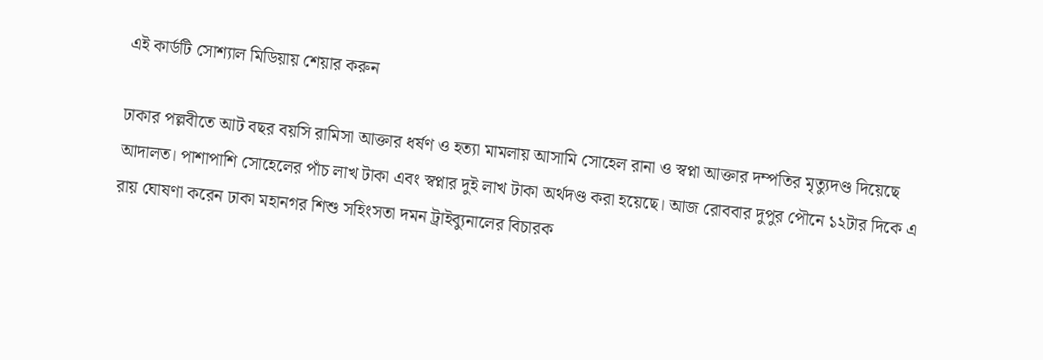এই কার্ডটি সোশ্যাল মিডিয়ায় শেয়ার করুন

ঢাকার পল্লবীতে আট বছর বয়সি রামিসা আক্তার ধর্ষণ ও হত্যা মামলায় আসামি সোহেল রানা ও স্বপ্না আক্তার দম্পতির মৃত্যুদণ্ড দিয়েছে আদালত। পাশাপাশি সোহেলের পাঁচ লাখ টাকা এবং স্বপ্নার দুই লাখ টাকা অর্থদণ্ড করা হয়েছে। আজ রোববার দুপুর পৌনে ১২টার দিকে এ রায় ঘোষণা করেন ঢাকা মহানগর শিশু সহিংসতা দমন ট্রাইব্যুনালের বিচারক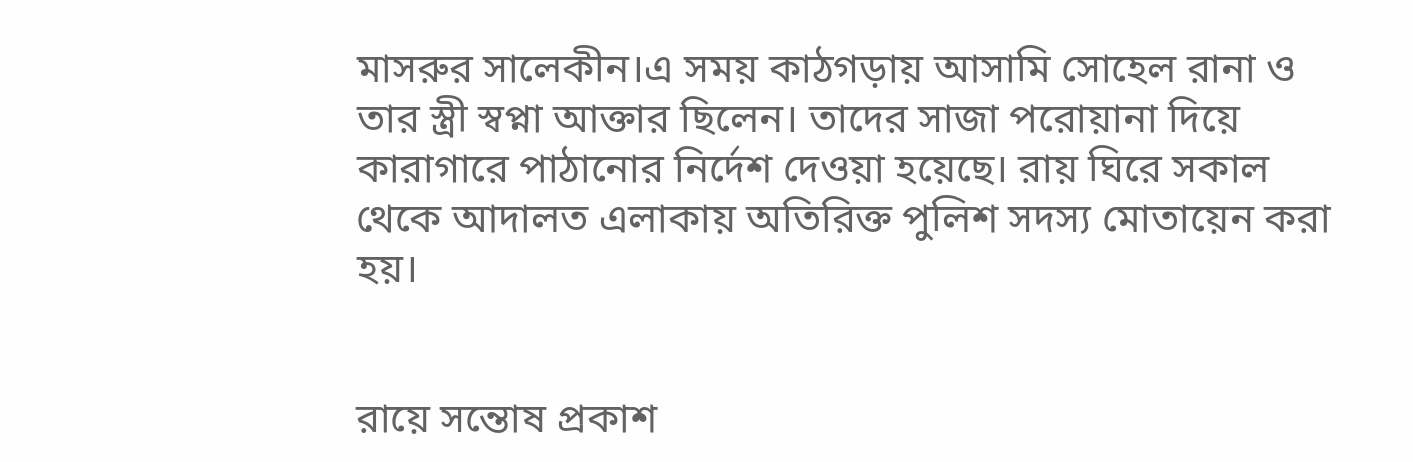মাসরুর সালেকীন।এ সময় কাঠগড়ায় আসামি সোহেল রানা ও তার স্ত্রী স্বপ্না আক্তার ছিলেন। তাদের সাজা পরোয়ানা দিয়ে কারাগারে পাঠানোর নির্দেশ দেওয়া হয়েছে। রায় ঘিরে সকাল থেকে আদালত এলাকায় অতিরিক্ত পুলিশ সদস্য মোতায়েন করা হয়।


রায়ে সন্তোষ প্রকাশ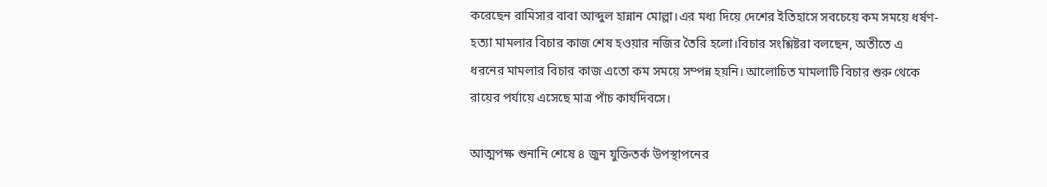করেছেন রামিসার বাবা আব্দুল হান্নান মোল্লা।এর মধ্য দিয়ে দেশের ইতিহাসে সবচেয়ে কম সময়ে ধর্ষণ-হত্যা মামলার বিচার কাজ শেষ হওয়ার নজির তৈরি হলো।বিচার সংশ্লিষ্টরা বলছেন, অতীতে এ ধরনের মামলার বিচার কাজ এতো কম সময়ে সম্পন্ন হয়নি। আলোচিত মামলাটি বিচার শুরু থেকে রায়ের পর্যায়ে এসেছে মাত্র পাঁচ কার্যদিবসে।

আত্মপক্ষ শুনানি শেষে ৪ জুন যুক্তিতর্ক উপস্থাপনের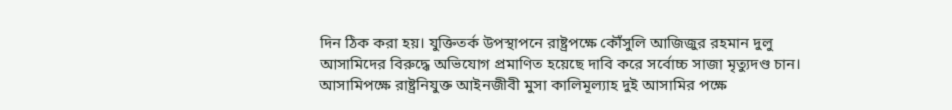দিন ঠিক করা হয়। যুক্তিতর্ক উপস্থাপনে রাষ্ট্রপক্ষে কৌঁসুলি আজিজুর রহমান দুলু আসামিদের বিরুদ্ধে অভিযোগ প্রমাণিত হয়েছে দাবি করে সর্বোচ্চ সাজা মৃত্যুদণ্ড চান। আসামিপক্ষে রাষ্ট্রনিযুক্ত আইনজীবী মুসা কালিমূল্যাহ দুই আসামির পক্ষে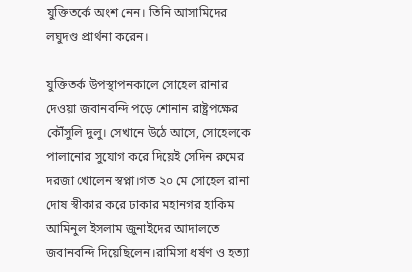যুক্তিতর্কে অংশ নেন। তিনি আসামিদের লঘুদণ্ড প্রার্থনা করেন।

যুক্তিতর্ক উপস্থাপনকালে সোহেল রানার দেওয়া জবানবন্দি পড়ে শোনান রাষ্ট্রপক্ষের কৌঁসুলি দুলু। সেখানে উঠে আসে, সোহেলকে পালানোর সুযোগ করে দিয়েই সেদিন রুমের দরজা খোলেন স্বপ্না।গত ২০ মে সোহেল রানা দোষ স্বীকার করে ঢাকার মহানগর হাকিম আমিনুল ইসলাম জুনাইদের আদালতে জবানবন্দি দিয়েছিলেন।রামিসা ধর্ষণ ও হত্যা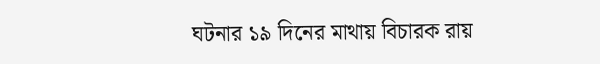ঘটনার ১৯ দিনের মাথায় বিচারক রায়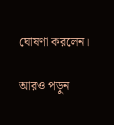ঘোষণা করলেন।

আরও পড়ুন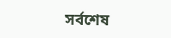সর্বশেষ